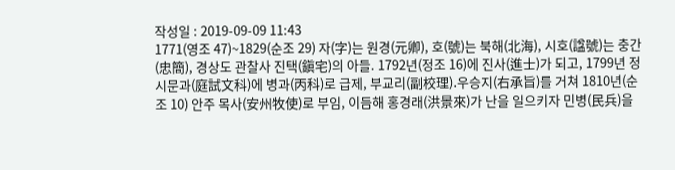작성일 : 2019-09-09 11:43
1771(영조 47)~1829(순조 29) 자(字)는 원경(元卿), 호(號)는 북해(北海), 시호(諡號)는 충간(忠簡), 경상도 관찰사 진택(鎭宅)의 아들. 1792년(정조 16)에 진사(進士)가 되고, 1799년 정시문과(庭試文科)에 병과(丙科)로 급제, 부교리(副校理)․우승지(右承旨)를 거쳐 1810년(순조 10) 안주 목사(安州牧使)로 부임, 이듬해 홍경래(洪景來)가 난을 일으키자 민병(民兵)을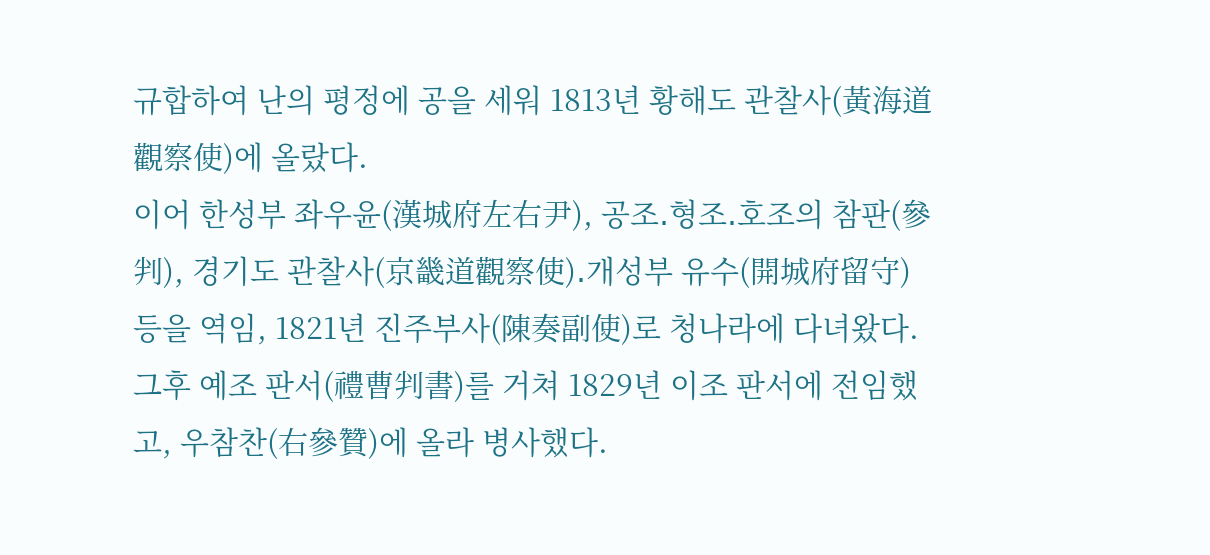규합하여 난의 평정에 공을 세워 1813년 황해도 관찰사(黃海道觀察使)에 올랐다.
이어 한성부 좌우윤(漢城府左右尹), 공조․형조․호조의 참판(參 判), 경기도 관찰사(京畿道觀察使)․개성부 유수(開城府留守) 등을 역임, 1821년 진주부사(陳奏副使)로 청나라에 다녀왔다. 그후 예조 판서(禮曹判書)를 거쳐 1829년 이조 판서에 전임했고, 우참찬(右參贊)에 올라 병사했다.